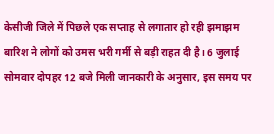केसीजी जिले में पिछले एक सप्ताह से लगातार हो रही झमाझम बारिश ने लोगों को उमस भरी गर्मी से बड़ी राहत दी है। 6 जुलाई सोमवार दोपहर 12 बजे मिली जानकारी के अनुसार, इस समय पर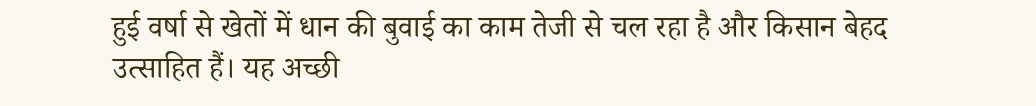हुई वर्षा से खेतों में धान की बुवाई का काम तेजी से चल रहा है और किसान बेहद उत्साहित हैं। यह अच्छी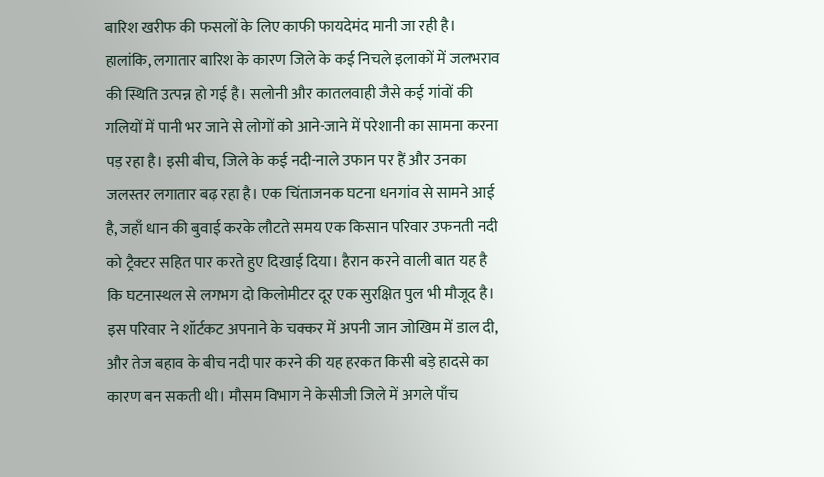बारिश खरीफ की फसलों के लिए काफी फायदेमंद मानी जा रही है। हालांकि, लगातार बारिश के कारण जिले के कई निचले इलाकों में जलभराव की स्थिति उत्पन्न हो गई है। सलोनी और कातलवाही जैसे कई गांवों की गलियों में पानी भर जाने से लोगों को आने-जाने में परेशानी का सामना करना पड़ रहा है। इसी बीच, जिले के कई नदी-नाले उफान पर हैं और उनका जलस्तर लगातार बढ़ रहा है। एक चिंताजनक घटना धनगांव से सामने आई है, जहाँ धान की बुवाई करके लौटते समय एक किसान परिवार उफनती नदी को ट्रैक्टर सहित पार करते हुए दिखाई दिया। हैरान करने वाली बात यह है कि घटनास्थल से लगभग दो किलोमीटर दूर एक सुरक्षित पुल भी मौजूद है। इस परिवार ने शॉर्टकट अपनाने के चक्कर में अपनी जान जोखिम में डाल दी, और तेज बहाव के बीच नदी पार करने की यह हरकत किसी बड़े हादसे का कारण बन सकती थी। मौसम विभाग ने केसीजी जिले में अगले पाँच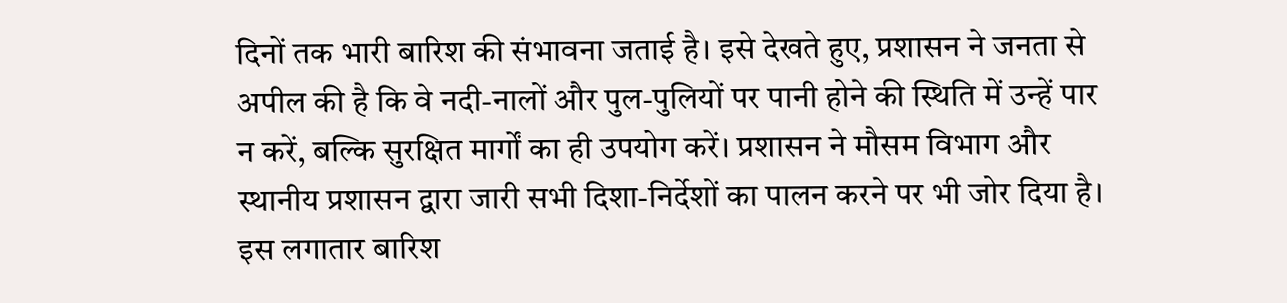दिनों तक भारी बारिश की संभावना जताई है। इसे देखते हुए, प्रशासन ने जनता से अपील की है कि वे नदी-नालों और पुल-पुलियों पर पानी होने की स्थिति में उन्हें पार न करें, बल्कि सुरक्षित मार्गों का ही उपयोग करें। प्रशासन ने मौसम विभाग और स्थानीय प्रशासन द्वारा जारी सभी दिशा-निर्देशों का पालन करने पर भी जोर दिया है। इस लगातार बारिश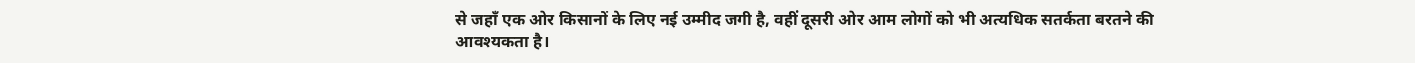से जहाँ एक ओर किसानों के लिए नई उम्मीद जगी है, वहीं दूसरी ओर आम लोगों को भी अत्यधिक सतर्कता बरतने की आवश्यकता है।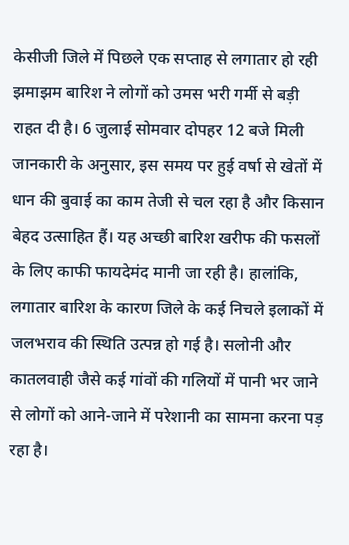केसीजी जिले में पिछले एक सप्ताह से लगातार हो रही झमाझम बारिश ने लोगों को उमस भरी गर्मी से बड़ी राहत दी है। 6 जुलाई सोमवार दोपहर 12 बजे मिली जानकारी के अनुसार, इस समय पर हुई वर्षा से खेतों में धान की बुवाई का काम तेजी से चल रहा है और किसान बेहद उत्साहित हैं। यह अच्छी बारिश खरीफ की फसलों के लिए काफी फायदेमंद मानी जा रही है। हालांकि, लगातार बारिश के कारण जिले के कई निचले इलाकों में जलभराव की स्थिति उत्पन्न हो गई है। सलोनी और कातलवाही जैसे कई गांवों की गलियों में पानी भर जाने से लोगों को आने-जाने में परेशानी का सामना करना पड़ रहा है।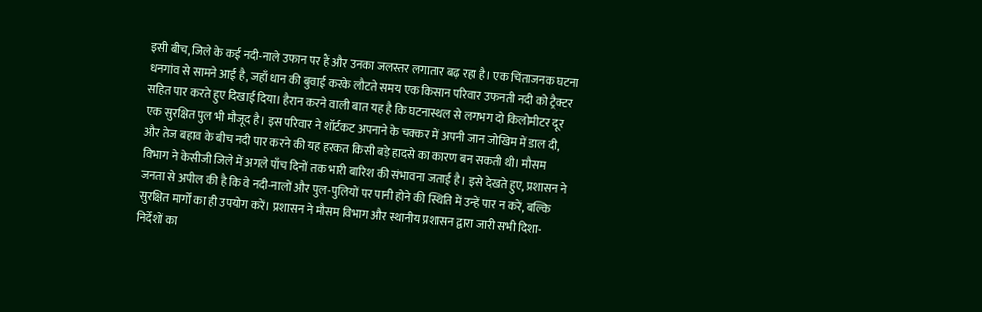इसी बीच, जिले के कई नदी-नाले उफान पर हैं और उनका जलस्तर लगातार बढ़ रहा है। एक चिंताजनक घटना धनगांव से सामने आई है, जहाँ धान की बुवाई करके लौटते समय एक किसान परिवार उफनती नदी को ट्रैक्टर सहित पार करते हुए दिखाई दिया। हैरान करने वाली बात यह है कि घटनास्थल से लगभग दो किलोमीटर दूर एक सुरक्षित पुल भी मौजूद है। इस परिवार ने शॉर्टकट अपनाने के चक्कर में अपनी जान जोखिम में डाल दी, और तेज बहाव के बीच नदी पार करने की यह हरकत किसी बड़े हादसे का कारण बन सकती थी। मौसम विभाग ने केसीजी जिले में अगले पाँच दिनों तक भारी बारिश की संभावना जताई है। इसे देखते हुए, प्रशासन ने जनता से अपील की है कि वे नदी-नालों और पुल-पुलियों पर पानी होने की स्थिति में उन्हें पार न करें, बल्कि सुरक्षित मार्गों का ही उपयोग करें। प्रशासन ने मौसम विभाग और स्थानीय प्रशासन द्वारा जारी सभी दिशा-निर्देशों का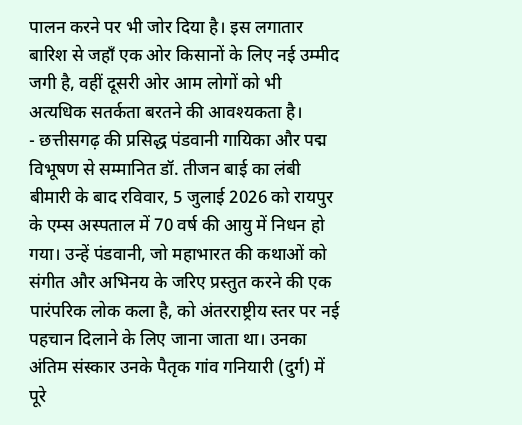पालन करने पर भी जोर दिया है। इस लगातार बारिश से जहाँ एक ओर किसानों के लिए नई उम्मीद जगी है, वहीं दूसरी ओर आम लोगों को भी अत्यधिक सतर्कता बरतने की आवश्यकता है।
- छत्तीसगढ़ की प्रसिद्ध पंडवानी गायिका और पद्म विभूषण से सम्मानित डॉ. तीजन बाई का लंबी बीमारी के बाद रविवार, 5 जुलाई 2026 को रायपुर के एम्स अस्पताल में 70 वर्ष की आयु में निधन हो गया। उन्हें पंडवानी, जो महाभारत की कथाओं को संगीत और अभिनय के जरिए प्रस्तुत करने की एक पारंपरिक लोक कला है, को अंतरराष्ट्रीय स्तर पर नई पहचान दिलाने के लिए जाना जाता था। उनका अंतिम संस्कार उनके पैतृक गांव गनियारी (दुर्ग) में पूरे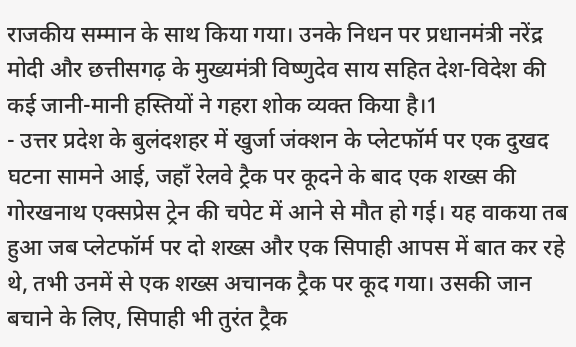राजकीय सम्मान के साथ किया गया। उनके निधन पर प्रधानमंत्री नरेंद्र मोदी और छत्तीसगढ़ के मुख्यमंत्री विष्णुदेव साय सहित देश-विदेश की कई जानी-मानी हस्तियों ने गहरा शोक व्यक्त किया है।1
- उत्तर प्रदेश के बुलंदशहर में खुर्जा जंक्शन के प्लेटफॉर्म पर एक दुखद घटना सामने आई, जहाँ रेलवे ट्रैक पर कूदने के बाद एक शख्स की गोरखनाथ एक्सप्रेस ट्रेन की चपेट में आने से मौत हो गई। यह वाकया तब हुआ जब प्लेटफॉर्म पर दो शख्स और एक सिपाही आपस में बात कर रहे थे, तभी उनमें से एक शख्स अचानक ट्रैक पर कूद गया। उसकी जान बचाने के लिए, सिपाही भी तुरंत ट्रैक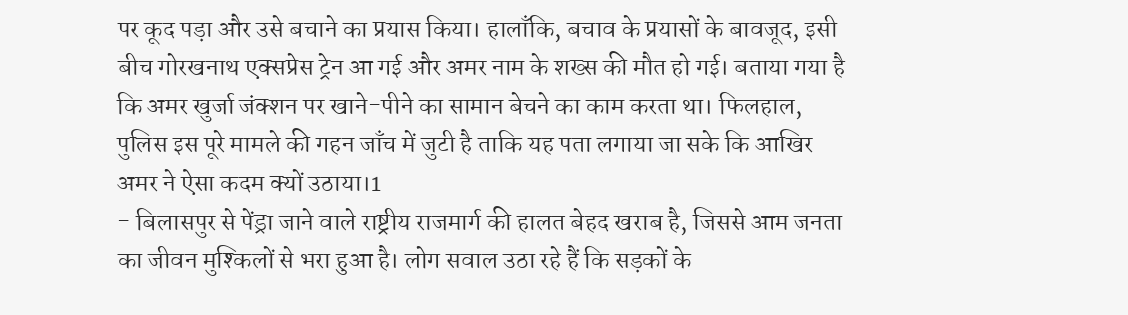पर कूद पड़ा और उसे बचाने का प्रयास किया। हालाँकि, बचाव के प्रयासों के बावजूद, इसी बीच गोरखनाथ एक्सप्रेस ट्रेन आ गई और अमर नाम के शख्स की मौत हो गई। बताया गया है कि अमर खुर्जा जंक्शन पर खाने-पीने का सामान बेचने का काम करता था। फिलहाल, पुलिस इस पूरे मामले की गहन जाँच में जुटी है ताकि यह पता लगाया जा सके कि आखिर अमर ने ऐसा कदम क्यों उठाया।1
- बिलासपुर से पेंड्रा जाने वाले राष्ट्रीय राजमार्ग की हालत बेहद खराब है, जिससे आम जनता का जीवन मुश्किलों से भरा हुआ है। लोग सवाल उठा रहे हैं कि सड़कों के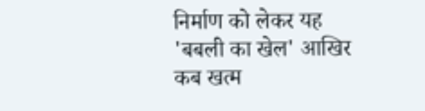निर्माण को लेकर यह 'बबली का खेल' आखिर कब खत्म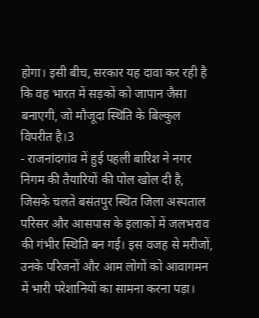होगा। इसी बीच, सरकार यह दावा कर रही है कि वह भारत में सड़कों को जापान जैसा बनाएगी, जो मौजूदा स्थिति के बिल्कुल विपरीत है।3
- राजनांदगांव में हुई पहली बारिश ने नगर निगम की तैयारियों की पोल खोल दी है, जिसके चलते बसंतपुर स्थित जिला अस्पताल परिसर और आसपास के इलाकों में जलभराव की गंभीर स्थिति बन गई। इस वजह से मरीजों, उनके परिजनों और आम लोगों को आवागमन में भारी परेशानियों का सामना करना पड़ा।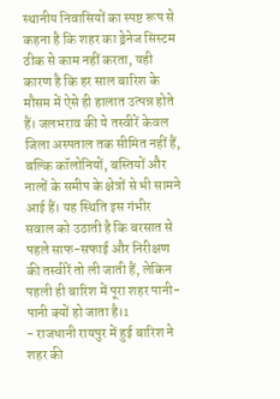स्थानीय निवासियों का स्पष्ट रूप से कहना है कि शहर का ड्रेनेज सिस्टम ठीक से काम नहीं करता, यही कारण है कि हर साल बारिश के मौसम में ऐसे ही हालात उत्पन्न होते हैं। जलभराव की ये तस्वीरें केवल जिला अस्पताल तक सीमित नहीं हैं, बल्कि कॉलोनियों, बस्तियों और नालों के समीप के क्षेत्रों से भी सामने आई हैं। यह स्थिति इस गंभीर सवाल को उठाती है कि बरसात से पहले साफ-सफाई और निरीक्षण की तस्वीरें तो ली जाती हैं, लेकिन पहली ही बारिश में पूरा शहर पानी-पानी क्यों हो जाता है।1
- राजधानी रायपुर में हुई बारिश ने शहर की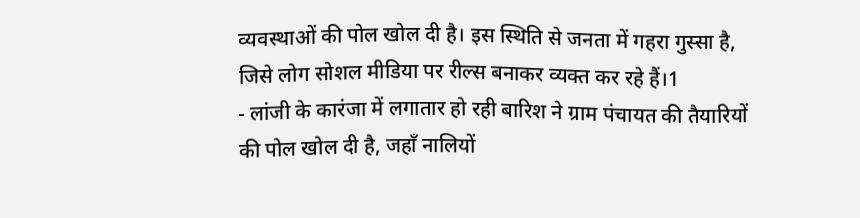व्यवस्थाओं की पोल खोल दी है। इस स्थिति से जनता में गहरा गुस्सा है, जिसे लोग सोशल मीडिया पर रील्स बनाकर व्यक्त कर रहे हैं।1
- लांजी के कारंजा में लगातार हो रही बारिश ने ग्राम पंचायत की तैयारियों की पोल खोल दी है, जहाँ नालियों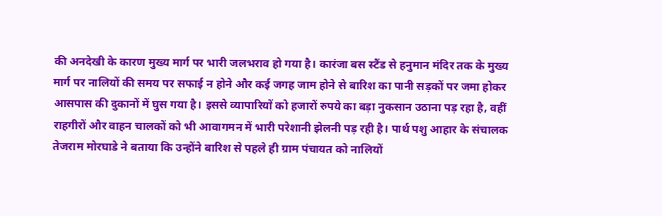की अनदेखी के कारण मुख्य मार्ग पर भारी जलभराव हो गया है। कारंजा बस स्टैंड से हनुमान मंदिर तक के मुख्य मार्ग पर नालियों की समय पर सफाई न होने और कई जगह जाम होने से बारिश का पानी सड़कों पर जमा होकर आसपास की दुकानों में घुस गया है। इससे व्यापारियों को हजारों रुपये का बड़ा नुकसान उठाना पड़ रहा है, वहीं राहगीरों और वाहन चालकों को भी आवागमन में भारी परेशानी झेलनी पड़ रही है। पार्थ पशु आहार के संचालक तेजराम मोरघाडे ने बताया कि उन्होंने बारिश से पहले ही ग्राम पंचायत को नालियों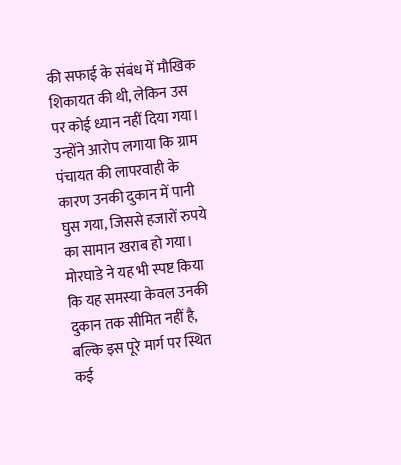की सफाई के संबंध में मौखिक शिकायत की थी, लेकिन उस पर कोई ध्यान नहीं दिया गया। उन्होंने आरोप लगाया कि ग्राम पंचायत की लापरवाही के कारण उनकी दुकान में पानी घुस गया, जिससे हजारों रुपये का सामान खराब हो गया। मोरघाडे ने यह भी स्पष्ट किया कि यह समस्या केवल उनकी दुकान तक सीमित नहीं है, बल्कि इस पूरे मार्ग पर स्थित कई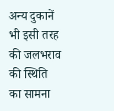अन्य दुकानें भी इसी तरह की जलभराव की स्थिति का सामना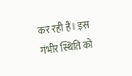कर रही हैं। इस गंभीर स्थिति को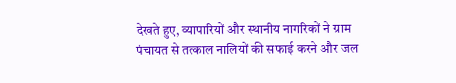देखते हुए, व्यापारियों और स्थानीय नागरिकों ने ग्राम पंचायत से तत्काल नालियों की सफाई करने और जल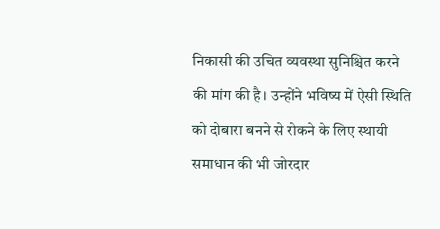निकासी की उचित व्यवस्था सुनिश्चित करने की मांग की है। उन्होंने भविष्य में ऐसी स्थिति को दोबारा बनने से रोकने के लिए स्थायी समाधान की भी जोरदार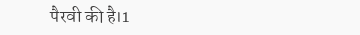पैरवी की है।1